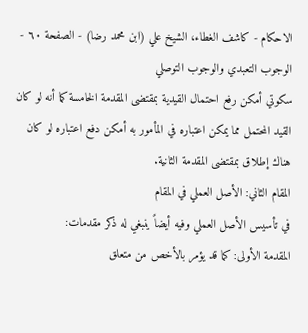الاحكام - كاشف الغطاء، الشيخ علي (ابن محمد رضا) - الصفحة ٦٠ - الوجوب التعبدي والوجوب التوصلي
سكوتي أمكن رفع احتمال القيدية بمقتضى المقدمة الخامسة كما أنه لو كان القيد المحتمل مما يمكن اعتباره في المأمور به أمكن دفع اعتباره لو كان هناك إطلاق بمقتضى المقدمة الثانية.
المقام الثاني: الأصل العملي في المقام
في تأسيس الأصل العملي وفيه أيضاً ينبغي له ذكر مقدمات:
المقدمة الأولى: كما قد يؤمر بالأخص من متعلق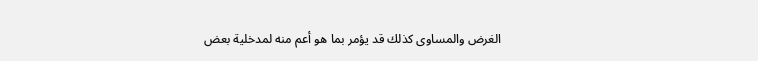الغرض والمساوى كذلك قد يؤمر بما هو أعم منه لمدخلية بعض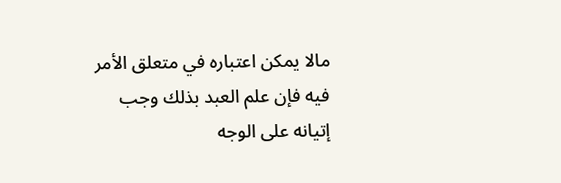مالا يمكن اعتباره في متعلق الأمر فيه فإن علم العبد بذلك وجب إتيانه على الوجه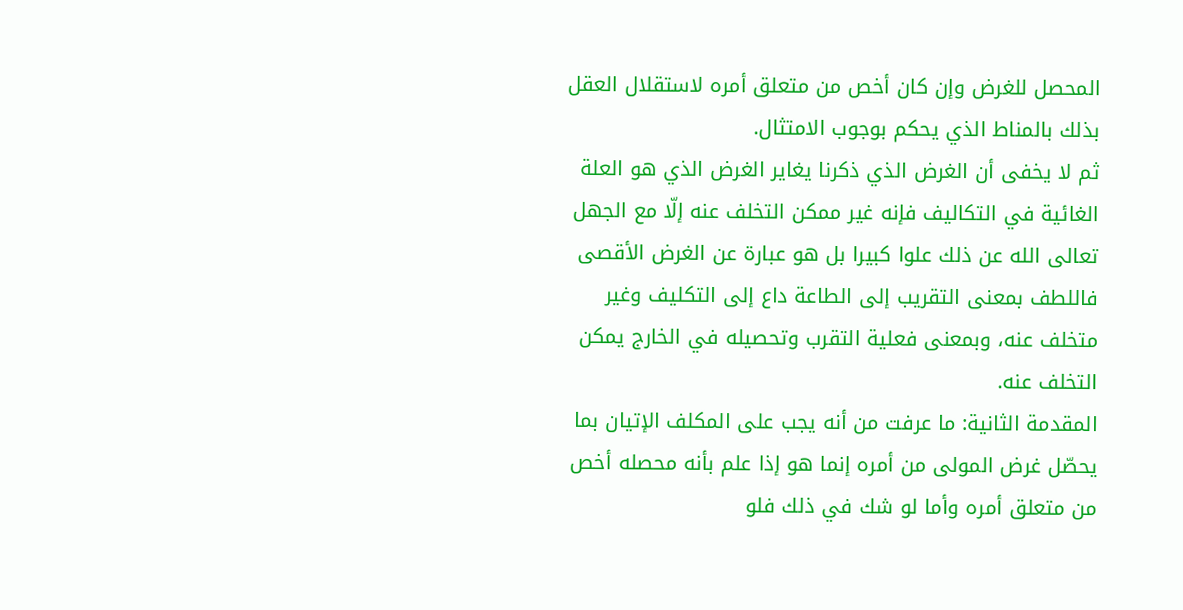المحصل للغرض وإن كان أخص من متعلق أمره لاستقلال العقل بذلك بالمناط الذي يحكم بوجوب الامتثال.
ثم لا يخفى أن الغرض الذي ذكرنا يغاير الغرض الذي هو العلة الغائية في التكاليف فإنه غير ممكن التخلف عنه إلّا مع الجهل تعالى الله عن ذلك علوا كبيرا بل هو عبارة عن الغرض الأقصى فاللطف بمعنى التقريب إلى الطاعة داع إلى التكليف وغير متخلف عنه، وبمعنى فعلية التقرب وتحصيله في الخارج يمكن التخلف عنه.
المقدمة الثانية: ما عرفت من أنه يجب على المكلف الإتيان بما يحصّل غرض المولى من أمره إنما هو إذا علم بأنه محصله أخص من متعلق أمره وأما لو شك في ذلك فلو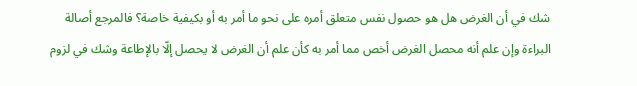شك في أن الغرض هل هو حصول نفس متعلق أمره على نحو ما أمر به أو بكيفية خاصة؟ فالمرجع أصالة البراءة وإن علم أنه محصل الغرض أخص مما أمر به كأن علم أن الغرض لا يحصل إلّا بالإطاعة وشك في لزوم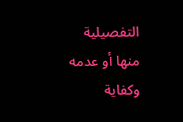التفصيلية منها أو عدمه وكفاية